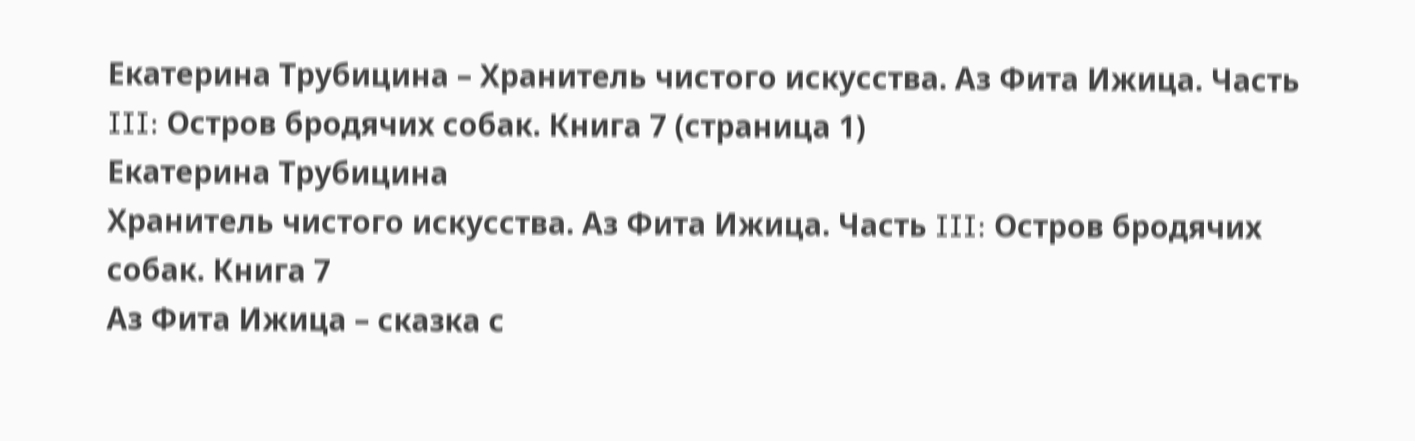Екатерина Трубицина – Хранитель чистого искусства. Аз Фита Ижица. Часть III: Остров бродячих собак. Книга 7 (страница 1)
Екатерина Трубицина
Хранитель чистого искусства. Аз Фита Ижица. Часть III: Остров бродячих собак. Книга 7
Аз Фита Ижица – сказка с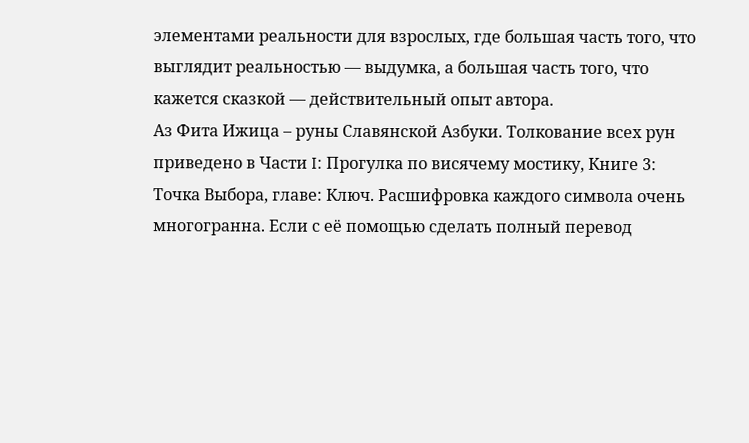элементами реальности для взрослых, где большая часть того, что выглядит реальностью — выдумка, а большая часть того, что кажется сказкой — действительный опыт автора.
Аз Фита Ижица – руны Славянской Азбуки. Толкование всех рун приведено в Части I: Прогулка по висячему мостику, Книге 3: Точка Выбора, главе: Ключ. Расшифровка каждого символа очень многогранна. Если с её помощью сделать полный перевод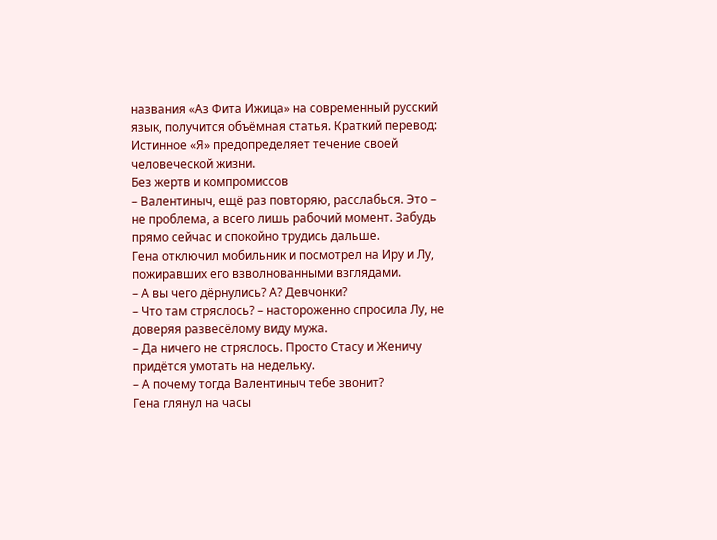названия «Аз Фита Ижица» на современный русский язык, получится объёмная статья. Краткий перевод: Истинное «Я» предопределяет течение своей человеческой жизни.
Без жертв и компромиссов
– Валентиныч, ещё раз повторяю, расслабься. Это – не проблема, а всего лишь рабочий момент. Забудь прямо сейчас и спокойно трудись дальше.
Гена отключил мобильник и посмотрел на Иру и Лу, пожиравших его взволнованными взглядами.
– А вы чего дёрнулись? А? Девчонки?
– Что там стряслось? – настороженно спросила Лу, не доверяя развесёлому виду мужа.
– Да ничего не стряслось. Просто Стасу и Женичу придётся умотать на недельку.
– А почему тогда Валентиныч тебе звонит?
Гена глянул на часы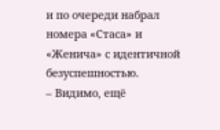и по очереди набрал номера «Стаса» и «Женича» с идентичной безуспешностью.
– Видимо, ещё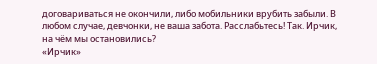договариваться не окончили, либо мобильники врубить забыли. В любом случае, девчонки, не ваша забота. Расслабьтесь! Так. Ирчик, на чём мы остановились?
«Ирчик»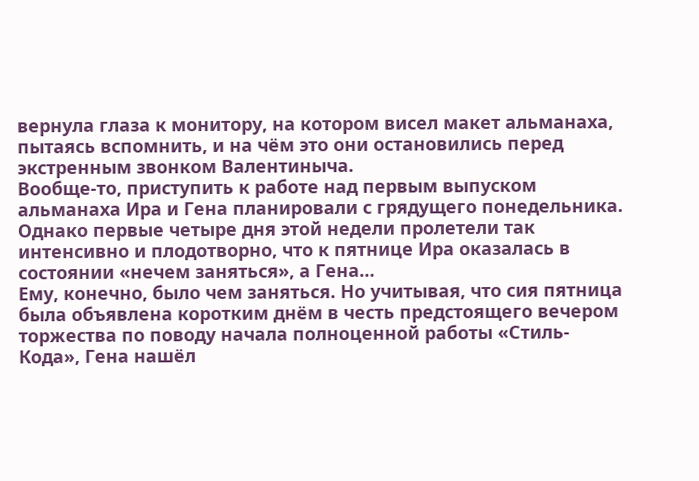вернула глаза к монитору, на котором висел макет альманаха, пытаясь вспомнить, и на чём это они остановились перед экстренным звонком Валентиныча.
Вообще-то, приступить к работе над первым выпуском альманаха Ира и Гена планировали с грядущего понедельника. Однако первые четыре дня этой недели пролетели так интенсивно и плодотворно, что к пятнице Ира оказалась в состоянии «нечем заняться», а Гена…
Ему, конечно, было чем заняться. Но учитывая, что сия пятница была объявлена коротким днём в честь предстоящего вечером торжества по поводу начала полноценной работы «Стиль-Кода», Гена нашёл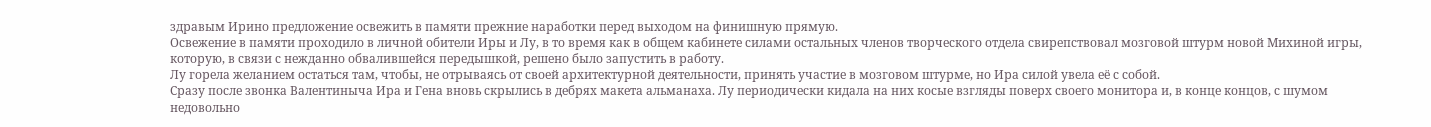здравым Ирино предложение освежить в памяти прежние наработки перед выходом на финишную прямую.
Освежение в памяти проходило в личной обители Иры и Лу, в то время как в общем кабинете силами остальных членов творческого отдела свирепствовал мозговой штурм новой Михиной игры, которую, в связи с нежданно обвалившейся передышкой, решено было запустить в работу.
Лу горела желанием остаться там, чтобы, не отрываясь от своей архитектурной деятельности, принять участие в мозговом штурме, но Ира силой увела её с собой.
Сразу после звонка Валентиныча Ира и Гена вновь скрылись в дебрях макета альманаха. Лу периодически кидала на них косые взгляды поверх своего монитора и, в конце концов, с шумом недовольно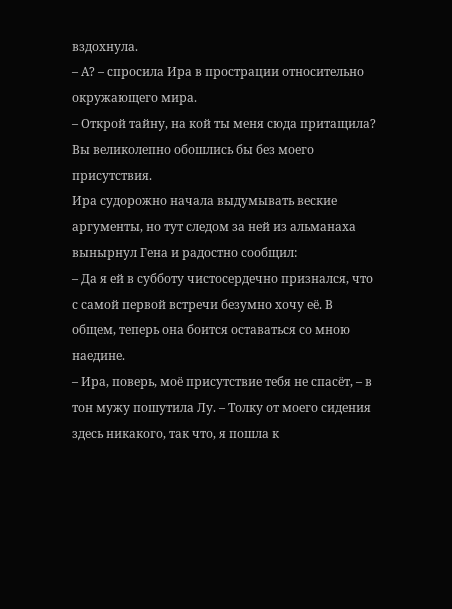вздохнула.
– А? – спросила Ира в прострации относительно окружающего мира.
– Открой тайну, на кой ты меня сюда притащила? Вы великолепно обошлись бы без моего присутствия.
Ира судорожно начала выдумывать веские аргументы, но тут следом за ней из альманаха вынырнул Гена и радостно сообщил:
– Да я ей в субботу чистосердечно признался, что с самой первой встречи безумно хочу её. В общем, теперь она боится оставаться со мною наедине.
– Ира, поверь, моё присутствие тебя не спасёт, – в тон мужу пошутила Лу. – Толку от моего сидения здесь никакого, так что, я пошла к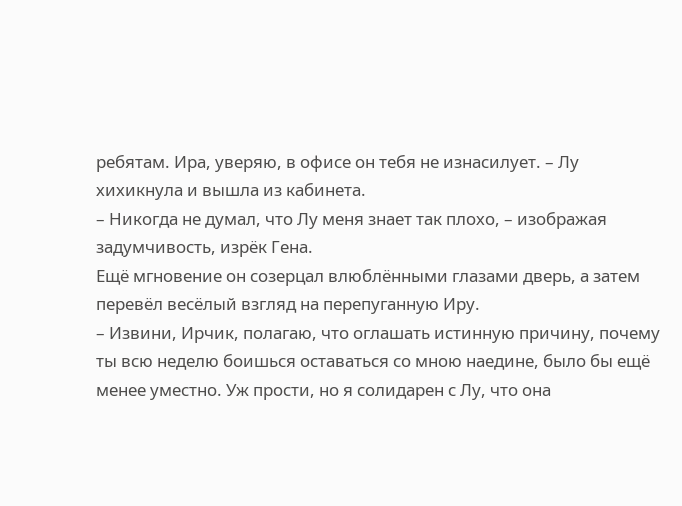ребятам. Ира, уверяю, в офисе он тебя не изнасилует. – Лу хихикнула и вышла из кабинета.
– Никогда не думал, что Лу меня знает так плохо, – изображая задумчивость, изрёк Гена.
Ещё мгновение он созерцал влюблёнными глазами дверь, а затем перевёл весёлый взгляд на перепуганную Иру.
– Извини, Ирчик, полагаю, что оглашать истинную причину, почему ты всю неделю боишься оставаться со мною наедине, было бы ещё менее уместно. Уж прости, но я солидарен с Лу, что она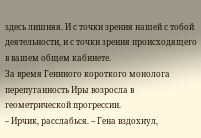здесь лишняя. И с точки зрения нашей с тобой деятельности, и с точки зрения происходящего в вашем общем кабинете.
За время Гениного короткого монолога перепуганность Иры возросла в геометрической прогрессии.
– Ирчик, расслабься. – Гена вздохнул,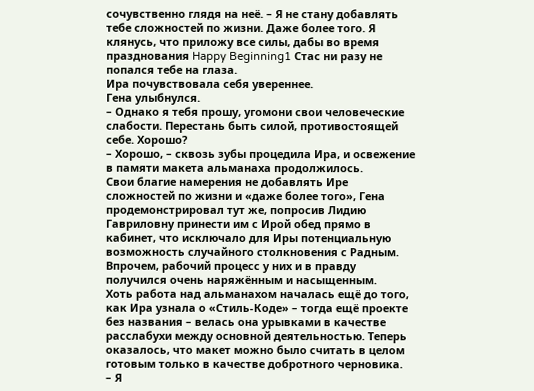сочувственно глядя на неё. – Я не стану добавлять тебе сложностей по жизни. Даже более того. Я клянусь, что приложу все силы, дабы во время празднования Happy Beginning1 Стас ни разу не попался тебе на глаза.
Ира почувствовала себя увереннее.
Гена улыбнулся.
– Однако я тебя прошу, угомони свои человеческие слабости. Перестань быть силой, противостоящей себе. Хорошо?
– Хорошо, – сквозь зубы процедила Ира, и освежение в памяти макета альманаха продолжилось.
Свои благие намерения не добавлять Ире сложностей по жизни и «даже более того», Гена продемонстрировал тут же, попросив Лидию Гавриловну принести им с Ирой обед прямо в кабинет, что исключало для Иры потенциальную возможность случайного столкновения с Радным. Впрочем, рабочий процесс у них и в правду получился очень наряжённым и насыщенным.
Хоть работа над альманахом началась ещё до того, как Ира узнала о «Стиль-Коде» – тогда ещё проекте без названия – велась она урывками в качестве расслабухи между основной деятельностью. Теперь оказалось, что макет можно было считать в целом готовым только в качестве добротного черновика.
– Я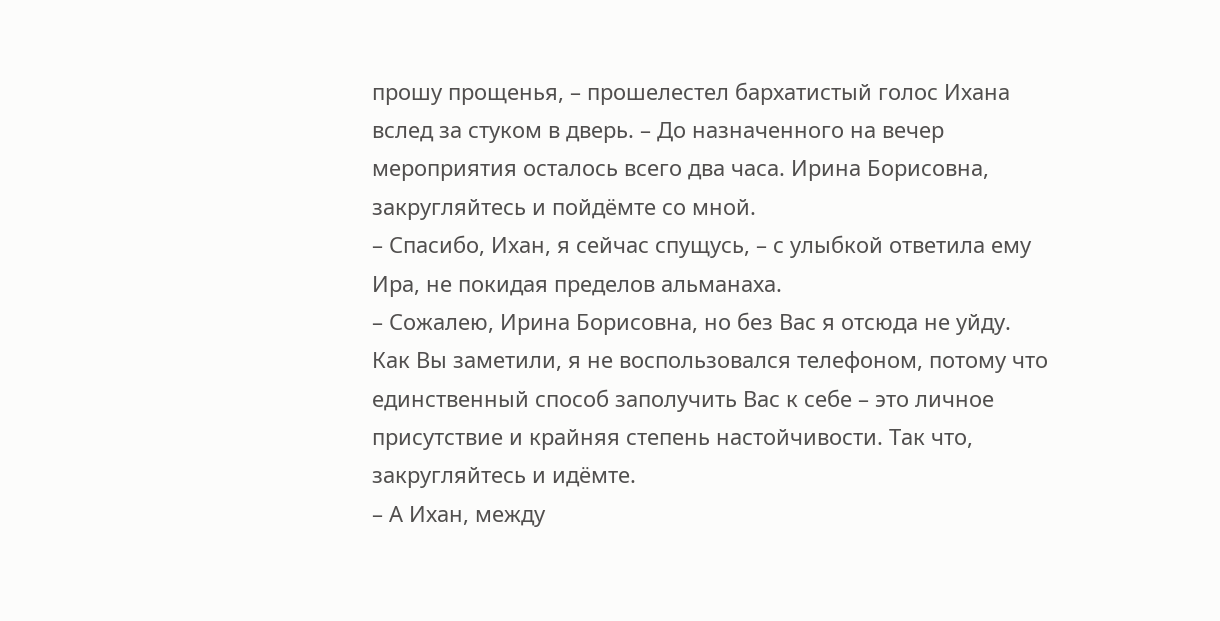прошу прощенья, – прошелестел бархатистый голос Ихана вслед за стуком в дверь. – До назначенного на вечер мероприятия осталось всего два часа. Ирина Борисовна, закругляйтесь и пойдёмте со мной.
– Спасибо, Ихан, я сейчас спущусь, – с улыбкой ответила ему Ира, не покидая пределов альманаха.
– Сожалею, Ирина Борисовна, но без Вас я отсюда не уйду. Как Вы заметили, я не воспользовался телефоном, потому что единственный способ заполучить Вас к себе – это личное присутствие и крайняя степень настойчивости. Так что, закругляйтесь и идёмте.
– А Ихан, между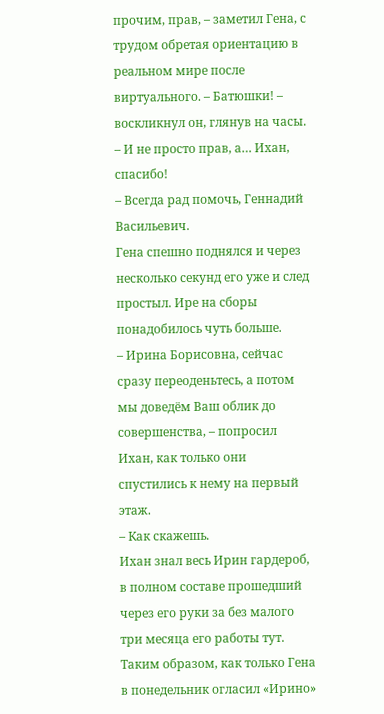прочим, прав, – заметил Гена, с трудом обретая ориентацию в реальном мире после виртуального. – Батюшки! – воскликнул он, глянув на часы. – И не просто прав, а… Ихан, спасибо!
– Всегда рад помочь, Геннадий Васильевич.
Гена спешно поднялся и через несколько секунд его уже и след простыл. Ире на сборы понадобилось чуть больше.
– Ирина Борисовна, сейчас сразу переоденьтесь, а потом мы доведём Ваш облик до совершенства, – попросил Ихан, как только они спустились к нему на первый этаж.
– Как скажешь.
Ихан знал весь Ирин гардероб, в полном составе прошедший через его руки за без малого три месяца его работы тут. Таким образом, как только Гена в понедельник огласил «Ирино»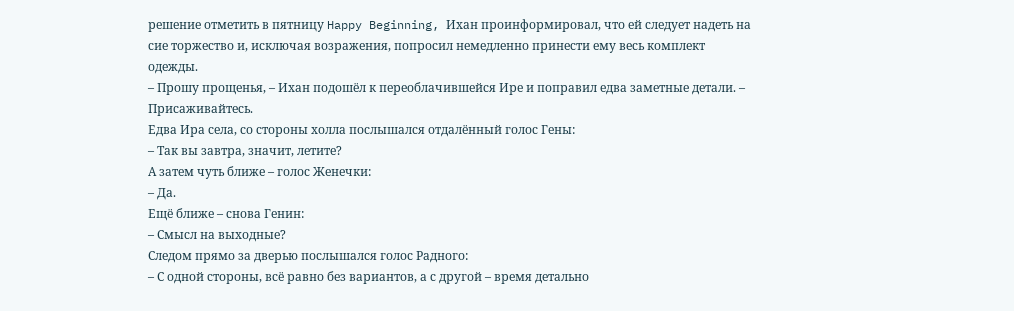решение отметить в пятницу Happy Beginning, Ихан проинформировал, что ей следует надеть на сие торжество и, исключая возражения, попросил немедленно принести ему весь комплект одежды.
– Прошу прощенья, – Ихан подошёл к переоблачившейся Ире и поправил едва заметные детали. – Присаживайтесь.
Едва Ира села, со стороны холла послышался отдалённый голос Гены:
– Так вы завтра, значит, летите?
А затем чуть ближе – голос Женечки:
– Да.
Ещё ближе – снова Генин:
– Смысл на выходные?
Следом прямо за дверью послышался голос Радного:
– С одной стороны, всё равно без вариантов, а с другой – время детально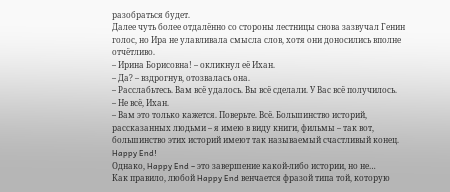разобраться будет.
Далее чуть более отдалённо со стороны лестницы снова зазвучал Генин голос, но Ира не улавливала смысла слов, хотя они доносились вполне отчётливо.
– Ирина Борисовна! – окликнул её Ихан.
– Да? – вздрогнув, отозвалась она.
– Расслабьтесь. Вам всё удалось. Вы всё сделали. У Вас всё получилось.
– Не всё, Ихан.
– Вам это только кажется. Поверьте. Всё. Большинство историй, рассказанных людьми – я имею в виду книги, фильмы – так вот, большинство этих историй имеют так называемый счастливый конец. Happy End!
Однако, Happy End – это завершение какой-либо истории, но не…
Как правило, любой Happy End венчается фразой типа той, которую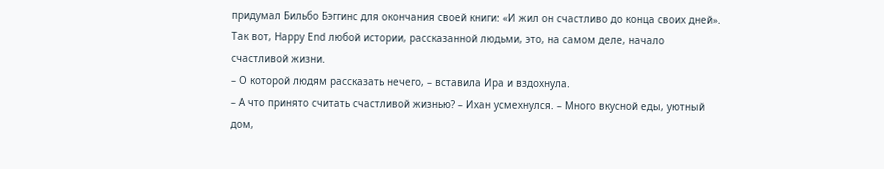придумал Бильбо Бэггинс для окончания своей книги: «И жил он счастливо до конца своих дней».
Так вот, Happy End любой истории, рассказанной людьми, это, на самом деле, начало счастливой жизни.
– О которой людям рассказать нечего, – вставила Ира и вздохнула.
– А что принято считать счастливой жизнью? – Ихан усмехнулся. – Много вкусной еды, уютный дом,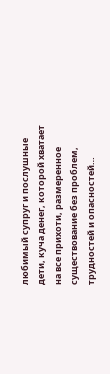любимый супруг и послушные дети, куча денег, которой хватает на все прихоти, размеренное существование без проблем, трудностей и опасностей…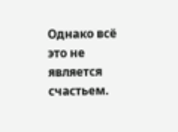Однако всё это не является счастьем.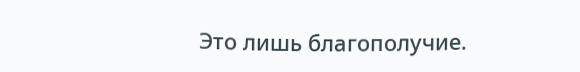Это лишь благополучие.